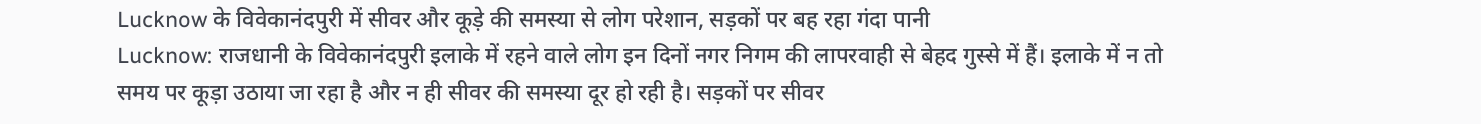Lucknow के विवेकानंदपुरी में सीवर और कूड़े की समस्या से लोग परेशान, सड़कों पर बह रहा गंदा पानी
Lucknow: राजधानी के विवेकानंदपुरी इलाके में रहने वाले लोग इन दिनों नगर निगम की लापरवाही से बेहद गुस्से में हैं। इलाके में न तो समय पर कूड़ा उठाया जा रहा है और न ही सीवर की समस्या दूर हो रही है। सड़कों पर सीवर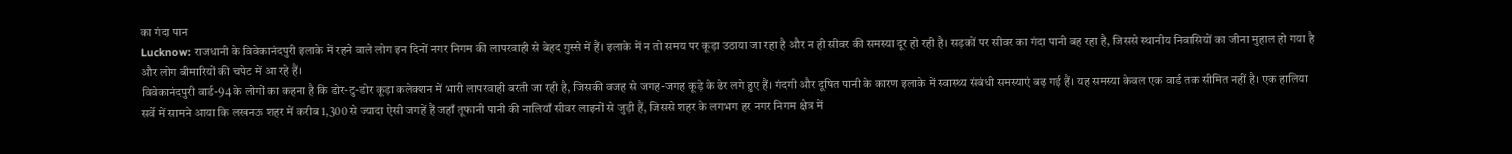का गंदा पान
Lucknow: राजधानी के विवेकानंदपुरी इलाके में रहने वाले लोग इन दिनों नगर निगम की लापरवाही से बेहद गुस्से में हैं। इलाके में न तो समय पर कूड़ा उठाया जा रहा है और न ही सीवर की समस्या दूर हो रही है। सड़कों पर सीवर का गंदा पानी बह रहा है, जिससे स्थानीय निवासियों का जीना मुहाल हो गया है और लोग बीमारियों की चपेट में आ रहे हैं।
विवेकानंदपुरी वार्ड-94 के लोगों का कहना है कि डोर-टु-डोर कूड़ा कलेक्शन में भारी लापरवाही बरती जा रही है, जिसकी वजह से जगह-जगह कूड़े के ढेर लगे हुए हैं। गंदगी और दूषित पानी के कारण इलाके में स्वास्थ्य संबंधी समस्याएं बढ़ गई हैं। यह समस्या केवल एक वार्ड तक सीमित नहीं है। एक हालिया सर्वे में सामने आया कि लखनऊ शहर में करीब 1,300 से ज्यादा ऐसी जगहें हैं जहाँ तूफानी पानी की नालियाँ सीवर लाइनों से जुड़ी हैं, जिससे शहर के लगभग हर नगर निगम क्षेत्र में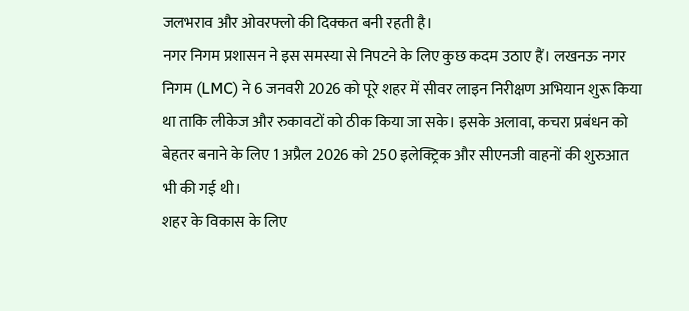जलभराव और ओवरफ्लो की दिक्कत बनी रहती है।
नगर निगम प्रशासन ने इस समस्या से निपटने के लिए कुछ कदम उठाए हैं। लखनऊ नगर निगम (LMC) ने 6 जनवरी 2026 को पूरे शहर में सीवर लाइन निरीक्षण अभियान शुरू किया था ताकि लीकेज और रुकावटों को ठीक किया जा सके। इसके अलावा, कचरा प्रबंधन को बेहतर बनाने के लिए 1 अप्रैल 2026 को 250 इलेक्ट्रिक और सीएनजी वाहनों की शुरुआत भी की गई थी।
शहर के विकास के लिए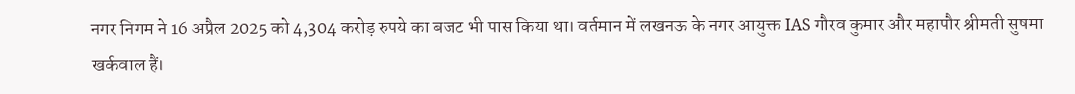नगर निगम ने 16 अप्रैल 2025 को 4,304 करोड़ रुपये का बजट भी पास किया था। वर्तमान में लखनऊ के नगर आयुक्त IAS गौरव कुमार और महापौर श्रीमती सुषमा खर्कवाल हैं।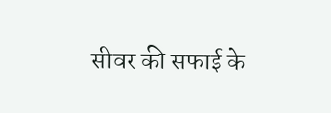सीवर की सफाई के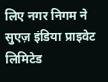लिए नगर निगम ने सुएज़ इंडिया प्राइवेट लिमिटेड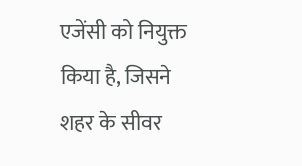एजेंसी को नियुक्त किया है, जिसने शहर के सीवर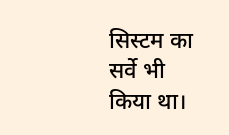सिस्टम का सर्वे भी किया था।